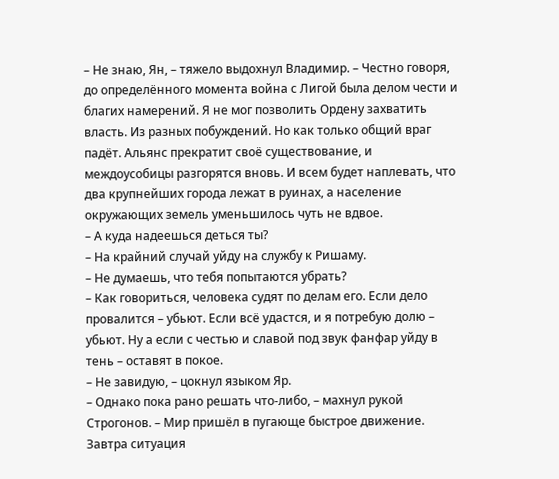– Не знаю, Ян, – тяжело выдохнул Владимир. – Честно говоря, до определённого момента война с Лигой была делом чести и благих намерений. Я не мог позволить Ордену захватить власть. Из разных побуждений. Но как только общий враг падёт. Альянс прекратит своё существование, и междоусобицы разгорятся вновь. И всем будет наплевать, что два крупнейших города лежат в руинах, а население окружающих земель уменьшилось чуть не вдвое.
– А куда надеешься деться ты?
– На крайний случай уйду на службу к Ришаму.
– Не думаешь, что тебя попытаются убрать?
– Как говориться, человека судят по делам его. Если дело провалится – убьют. Если всё удастся, и я потребую долю – убьют. Ну а если с честью и славой под звук фанфар уйду в тень – оставят в покое.
– Не завидую, – цокнул языком Яр.
– Однако пока рано решать что-либо, – махнул рукой Строгонов. – Мир пришёл в пугающе быстрое движение. Завтра ситуация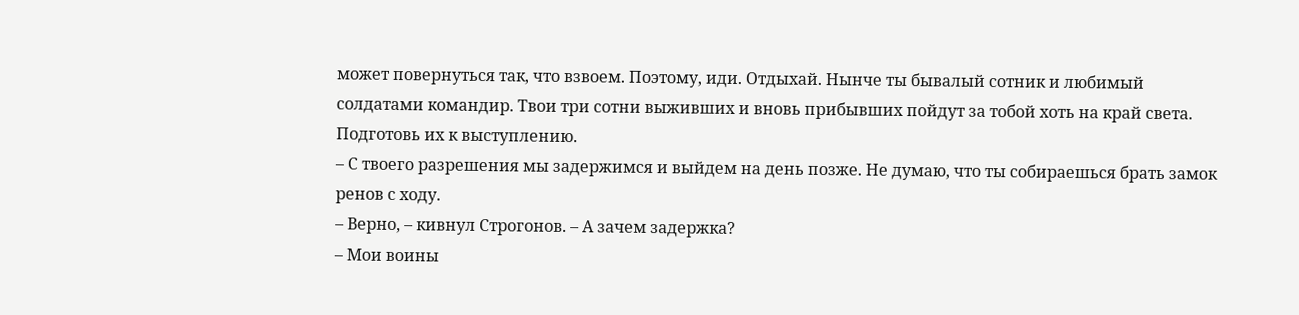может повернуться так, что взвоем. Поэтому, иди. Отдыхай. Нынче ты бывалый сотник и любимый солдатами командир. Твои три сотни выживших и вновь прибывших пойдут за тобой хоть на край света. Подготовь их к выступлению.
– С твоего разрешения мы задержимся и выйдем на день позже. Не думаю, что ты собираешься брать замок ренов с ходу.
– Верно, – кивнул Строгонов. – А зачем задержка?
– Мои воины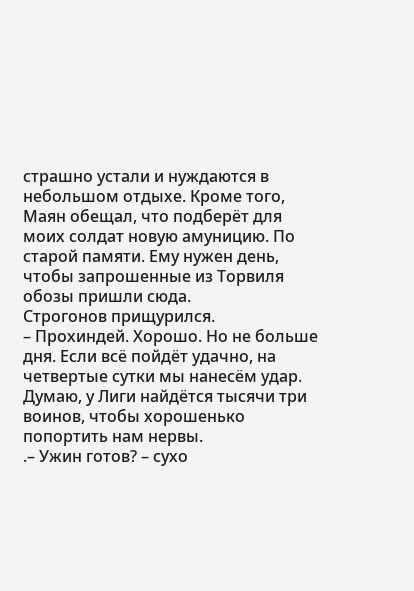страшно устали и нуждаются в небольшом отдыхе. Кроме того, Маян обещал, что подберёт для моих солдат новую амуницию. По старой памяти. Ему нужен день, чтобы запрошенные из Торвиля обозы пришли сюда.
Строгонов прищурился.
– Прохиндей. Хорошо. Но не больше дня. Если всё пойдёт удачно, на четвертые сутки мы нанесём удар. Думаю, у Лиги найдётся тысячи три воинов, чтобы хорошенько попортить нам нервы.
.– Ужин готов? – сухо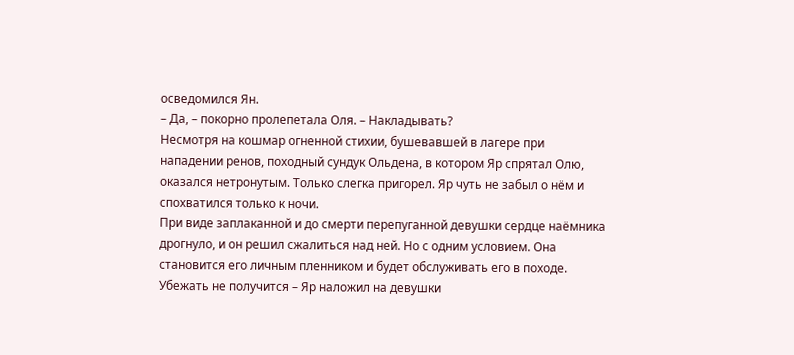осведомился Ян.
– Да, – покорно пролепетала Оля. – Накладывать?
Несмотря на кошмар огненной стихии, бушевавшей в лагере при нападении ренов, походный сундук Ольдена, в котором Яр спрятал Олю, оказался нетронутым. Только слегка пригорел. Яр чуть не забыл о нём и спохватился только к ночи.
При виде заплаканной и до смерти перепуганной девушки сердце наёмника дрогнуло, и он решил сжалиться над ней. Но с одним условием. Она становится его личным пленником и будет обслуживать его в походе. Убежать не получится – Яр наложил на девушки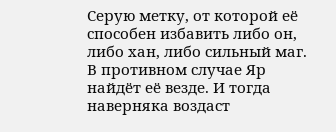Серую метку, от которой её способен избавить либо он, либо хан, либо сильный маг. В противном случае Яр найдёт её везде. И тогда наверняка воздаст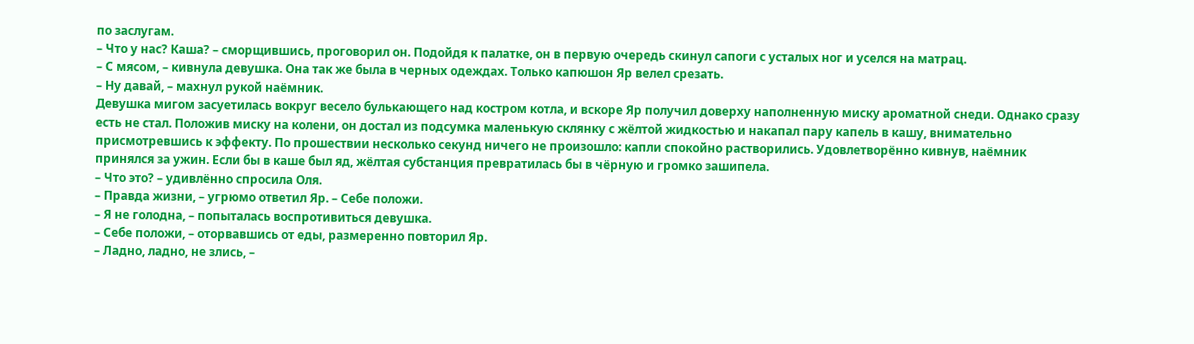по заслугам.
– Что у нас? Каша? – сморщившись, проговорил он. Подойдя к палатке, он в первую очередь скинул сапоги с усталых ног и уселся на матрац.
– С мясом, – кивнула девушка. Она так же была в черных одеждах. Только капюшон Яр велел срезать.
– Ну давай, – махнул рукой наёмник.
Девушка мигом засуетилась вокруг весело булькающего над костром котла, и вскоре Яр получил доверху наполненную миску ароматной снеди. Однако сразу есть не стал. Положив миску на колени, он достал из подсумка маленькую склянку с жёлтой жидкостью и накапал пару капель в кашу, внимательно присмотревшись к эффекту. По прошествии несколько секунд ничего не произошло: капли спокойно растворились. Удовлетворённо кивнув, наёмник принялся за ужин. Если бы в каше был яд, жёлтая субстанция превратилась бы в чёрную и громко зашипела.
– Что это? – удивлённо спросила Оля.
– Правда жизни, – угрюмо ответил Яр. – Себе положи.
– Я не голодна, – попыталась воспротивиться девушка.
– Себе положи, – оторвавшись от еды, размеренно повторил Яр.
– Ладно, ладно, не злись, –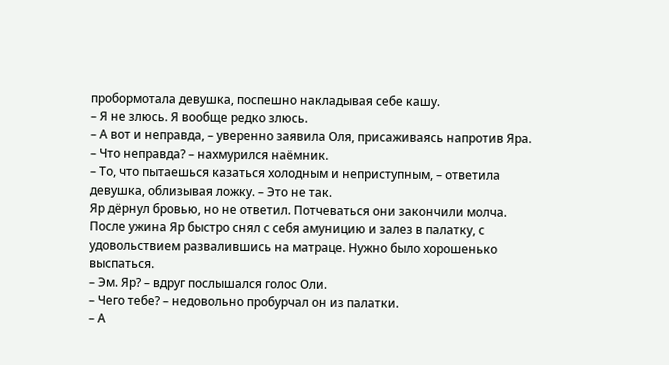пробормотала девушка, поспешно накладывая себе кашу.
– Я не злюсь. Я вообще редко злюсь.
– А вот и неправда, – уверенно заявила Оля, присаживаясь напротив Яра.
– Что неправда? – нахмурился наёмник.
– То, что пытаешься казаться холодным и неприступным, – ответила девушка, облизывая ложку. – Это не так.
Яр дёрнул бровью, но не ответил. Потчеваться они закончили молча.
После ужина Яр быстро снял с себя амуницию и залез в палатку, с удовольствием развалившись на матраце. Нужно было хорошенько выспаться.
– Эм. Яр? – вдруг послышался голос Оли.
– Чего тебе? – недовольно пробурчал он из палатки.
– А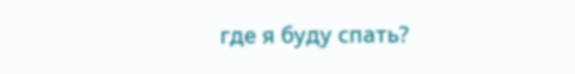где я буду спать?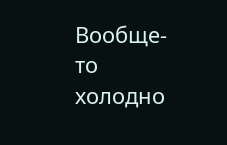Вообще-то холодно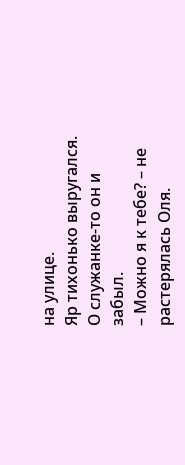на улице.
Яр тихонько выругался. О служанке-то он и забыл.
– Можно я к тебе? – не растерялась Оля.